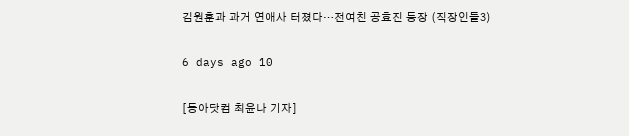김원훈과 과거 연애사 터졌다…전여친 공효진 등장 (직장인들3)

6 days ago 10

[동아닷컴 최윤나 기자]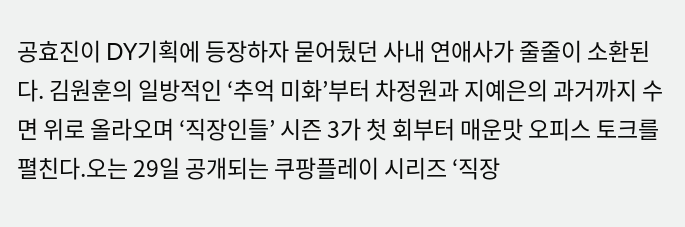공효진이 DY기획에 등장하자 묻어뒀던 사내 연애사가 줄줄이 소환된다. 김원훈의 일방적인 ‘추억 미화’부터 차정원과 지예은의 과거까지 수면 위로 올라오며 ‘직장인들’ 시즌 3가 첫 회부터 매운맛 오피스 토크를 펼친다.오는 29일 공개되는 쿠팡플레이 시리즈 ‘직장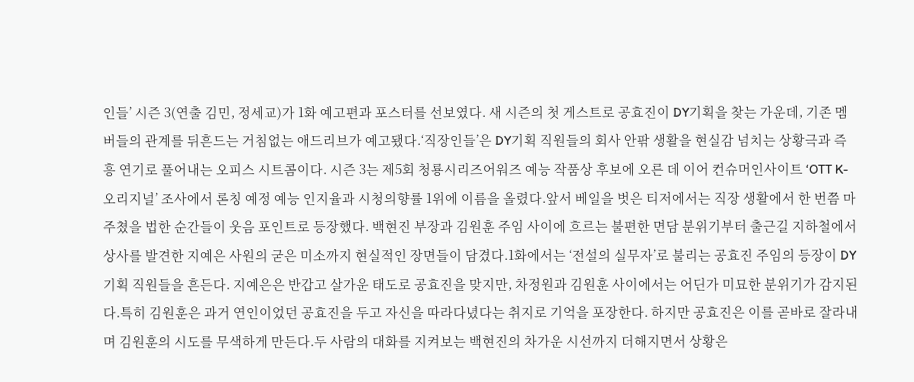인들’ 시즌 3(연출 김민, 정세교)가 1화 예고편과 포스터를 선보였다. 새 시즌의 첫 게스트로 공효진이 DY기획을 찾는 가운데, 기존 멤버들의 관계를 뒤흔드는 거침없는 애드리브가 예고됐다.‘직장인들’은 DY기획 직원들의 회사 안팎 생활을 현실감 넘치는 상황극과 즉흥 연기로 풀어내는 오피스 시트콤이다. 시즌 3는 제5회 청룡시리즈어워즈 예능 작품상 후보에 오른 데 이어 컨슈머인사이트 ‘OTT K-오리지널’ 조사에서 론칭 예정 예능 인지율과 시청의향률 1위에 이름을 올렸다.앞서 베일을 벗은 티저에서는 직장 생활에서 한 번쯤 마주쳤을 법한 순간들이 웃음 포인트로 등장했다. 백현진 부장과 김원훈 주임 사이에 흐르는 불편한 면담 분위기부터 출근길 지하철에서 상사를 발견한 지예은 사원의 굳은 미소까지 현실적인 장면들이 담겼다.1화에서는 ‘전설의 실무자’로 불리는 공효진 주임의 등장이 DY기획 직원들을 흔든다. 지예은은 반갑고 살가운 태도로 공효진을 맞지만, 차정원과 김원훈 사이에서는 어딘가 미묘한 분위기가 감지된다.특히 김원훈은 과거 연인이었던 공효진을 두고 자신을 따라다녔다는 취지로 기억을 포장한다. 하지만 공효진은 이를 곧바로 잘라내며 김원훈의 시도를 무색하게 만든다.두 사람의 대화를 지켜보는 백현진의 차가운 시선까지 더해지면서 상황은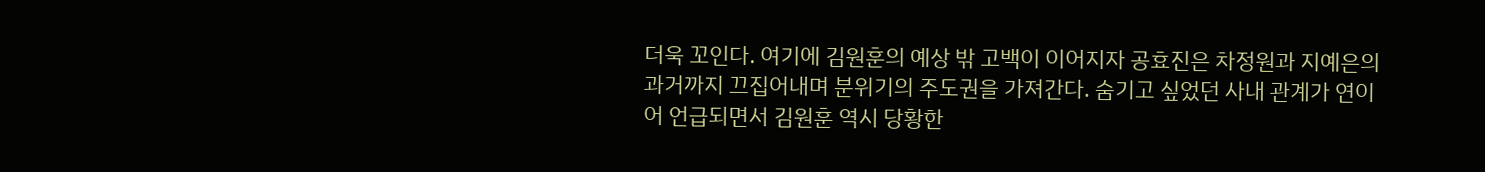더욱 꼬인다. 여기에 김원훈의 예상 밖 고백이 이어지자 공효진은 차정원과 지예은의 과거까지 끄집어내며 분위기의 주도권을 가져간다. 숨기고 싶었던 사내 관계가 연이어 언급되면서 김원훈 역시 당황한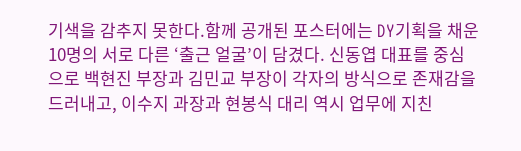기색을 감추지 못한다.함께 공개된 포스터에는 DY기획을 채운 10명의 서로 다른 ‘출근 얼굴’이 담겼다. 신동엽 대표를 중심으로 백현진 부장과 김민교 부장이 각자의 방식으로 존재감을 드러내고, 이수지 과장과 현봉식 대리 역시 업무에 지친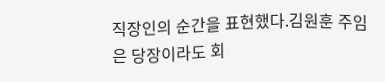직장인의 순간을 표현했다.김원훈 주임은 당장이라도 회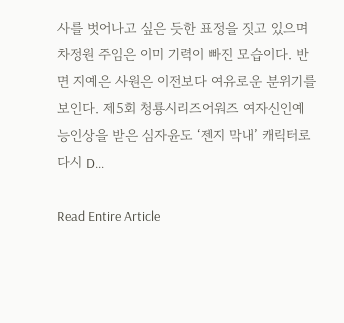사를 벗어나고 싶은 듯한 표정을 짓고 있으며 차정원 주임은 이미 기력이 빠진 모습이다. 반면 지예은 사원은 이전보다 여유로운 분위기를 보인다. 제5회 청룡시리즈어워즈 여자신인예능인상을 받은 심자윤도 ‘젠지 막내’ 캐릭터로 다시 D...

Read Entire Article